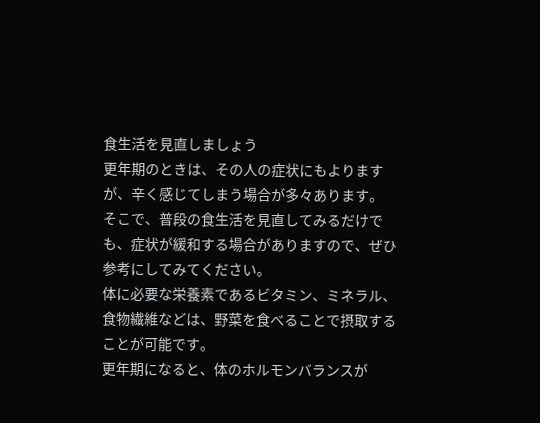食生活を見直しましょう
更年期のときは、その人の症状にもよりますが、辛く感じてしまう場合が多々あります。
そこで、普段の食生活を見直してみるだけでも、症状が緩和する場合がありますので、ぜひ参考にしてみてください。
体に必要な栄養素であるビタミン、ミネラル、食物繊維などは、野菜を食べることで摂取することが可能です。
更年期になると、体のホルモンバランスが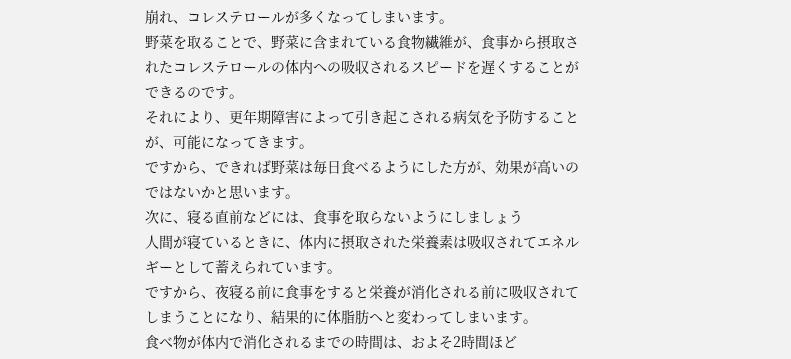崩れ、コレステロールが多くなってしまいます。
野菜を取ることで、野菜に含まれている食物繊維が、食事から摂取されたコレステロールの体内への吸収されるスピードを遅くすることができるのです。
それにより、更年期障害によって引き起こされる病気を予防することが、可能になってきます。
ですから、できれば野菜は毎日食べるようにした方が、効果が高いのではないかと思います。
次に、寝る直前などには、食事を取らないようにしましょう
人間が寝ているときに、体内に摂取された栄養素は吸収されてエネルギーとして蓄えられています。
ですから、夜寝る前に食事をすると栄養が消化される前に吸収されてしまうことになり、結果的に体脂肪へと変わってしまいます。
食べ物が体内で消化されるまでの時間は、およそ2時間ほど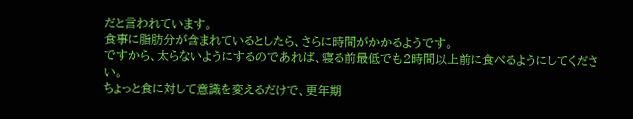だと言われています。
食事に脂肪分が含まれているとしたら、さらに時間がかかるようです。
ですから、太らないようにするのであれば、寝る前最低でも2時間以上前に食べるようにしてください。
ちょっと食に対して意識を変えるだけで、更年期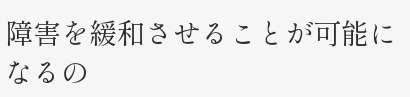障害を緩和させることが可能になるの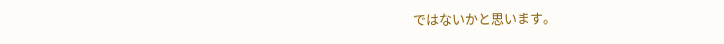ではないかと思います。